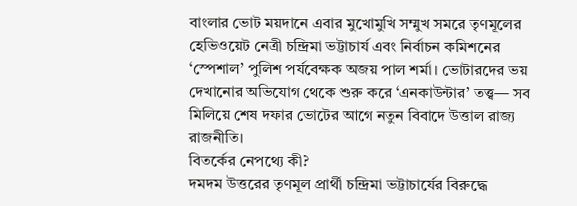বাংলার ভোট ময়দানে এবার মুখোমুখি সম্মুখ সমরে তৃণমূলের হেভিওয়েট নেত্রী চন্দ্রিমা ভট্টাচার্য এবং নির্বাচন কমিশনের ‘স্পেশাল’ পুলিশ পর্যবেক্ষক অজয় পাল শর্মা। ভোটারদের ভয় দেখানোর অভিযোগ থেকে শুরু করে ‘এনকাউন্টার’ তত্ত্ব— সব মিলিয়ে শেষ দফার ভোটের আগে নতুন বিবাদে উত্তাল রাজ্য রাজনীতি।
বিতর্কের নেপথ্যে কী?
দমদম উত্তরের তৃণমূল প্রার্থী চন্দ্রিমা ভট্টাচার্যের বিরুদ্ধে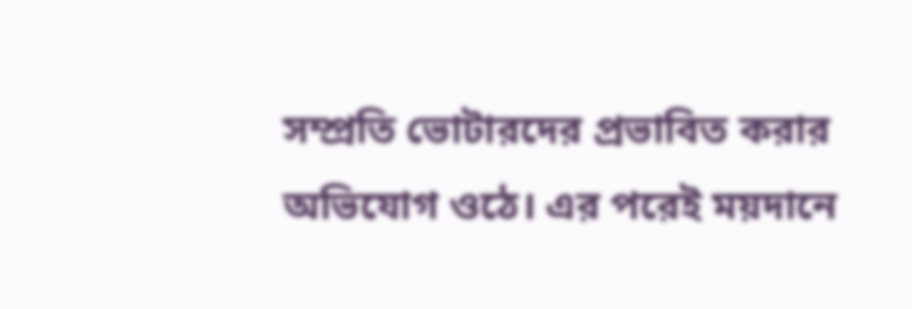সম্প্রতি ভোটারদের প্রভাবিত করার অভিযোগ ওঠে। এর পরেই ময়দানে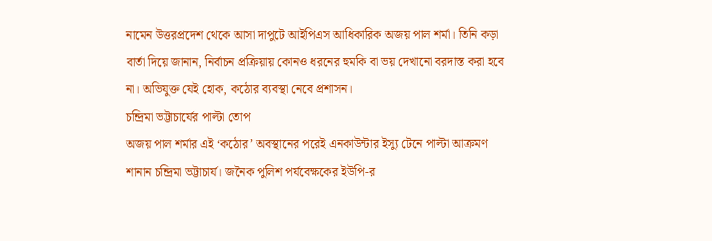নামেন উত্তরপ্রদেশ থেকে আসা দাপুটে আইপিএস আধিকারিক অজয় পাল শর্মা। তিনি কড়া বার্তা দিয়ে জানান, নির্বাচন প্রক্রিয়ায় কোনও ধরনের হুমকি বা ভয় দেখানো বরদাস্ত করা হবে না। অভিযুক্ত যেই হোক, কঠোর ব্যবস্থা নেবে প্রশাসন।
চন্দ্রিমা ভট্টাচার্যের পাল্টা তোপ
অজয় পাল শর্মার এই ‘কঠোর’ অবস্থানের পরেই এনকাউন্টার ইস্যু টেনে পাল্টা আক্রমণ শানান চন্দ্রিমা ভট্টাচার্য। জনৈক পুলিশ পর্যবেক্ষকের ইউপি-র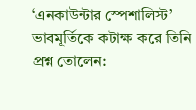‘এনকাউন্টার স্পেশালিস্ট’ ভাবমূর্তিকে কটাক্ষ করে তিনি প্রশ্ন তোলেন: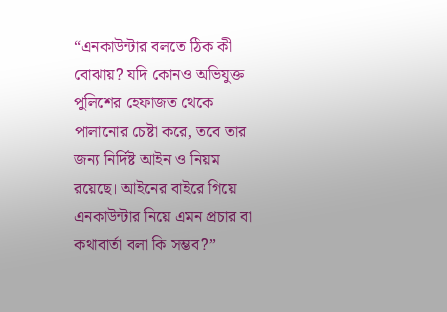“এনকাউন্টার বলতে ঠিক কী বোঝায়? যদি কোনও অভিযুক্ত পুলিশের হেফাজত থেকে পালানোর চেষ্টা করে, তবে তার জন্য নির্দিষ্ট আইন ও নিয়ম রয়েছে। আইনের বাইরে গিয়ে এনকাউন্টার নিয়ে এমন প্রচার বা কথাবার্তা বলা কি সম্ভব?”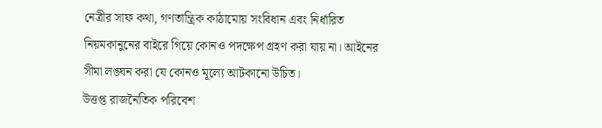নেত্রীর সাফ কথা, গণতান্ত্রিক কাঠামোয় সংবিধান এবং নির্ধারিত নিয়মকানুনের বাইরে গিয়ে কোনও পদক্ষেপ গ্রহণ করা যায় না। আইনের সীমা লঙ্ঘন করা যে কোনও মূল্যে আটকানো উচিত।
উত্তপ্ত রাজনৈতিক পরিবেশ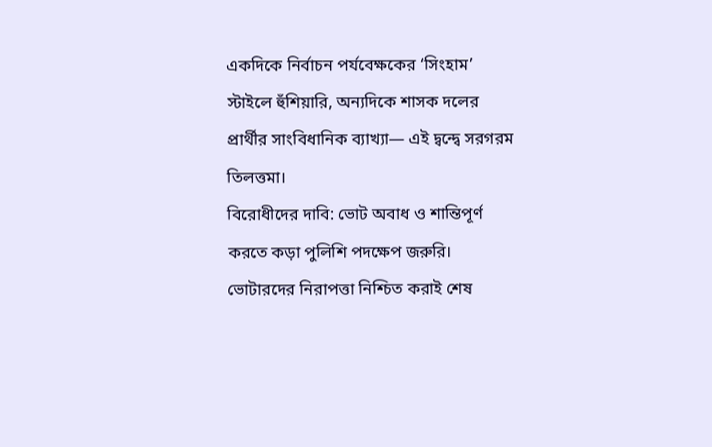একদিকে নির্বাচন পর্যবেক্ষকের ‘সিংহাম’ স্টাইলে হুঁশিয়ারি, অন্যদিকে শাসক দলের প্রার্থীর সাংবিধানিক ব্যাখ্যা— এই দ্বন্দ্বে সরগরম তিলত্তমা।
বিরোধীদের দাবি: ভোট অবাধ ও শান্তিপূর্ণ করতে কড়া পুলিশি পদক্ষেপ জরুরি। ভোটারদের নিরাপত্তা নিশ্চিত করাই শেষ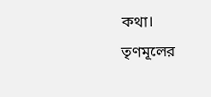কথা।
তৃণমূলের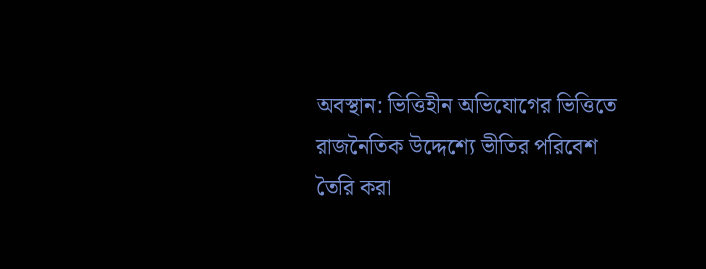অবস্থান: ভিত্তিহীন অভিযোগের ভিত্তিতে রাজনৈতিক উদ্দেশ্যে ভীতির পরিবেশ তৈরি করা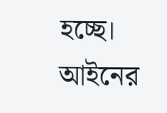হচ্ছে। আইনের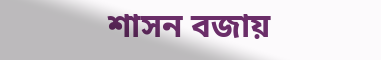শাসন বজায়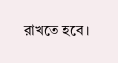রাখতে হবে।